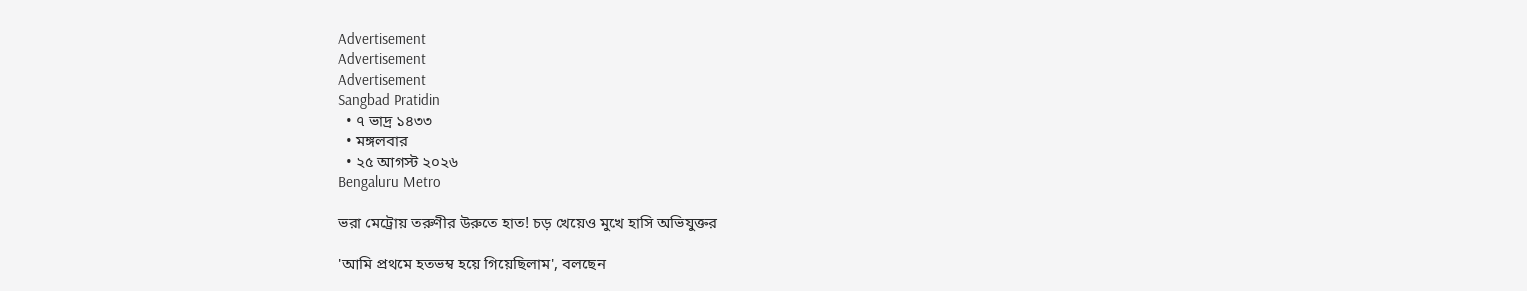Advertisement
Advertisement
Advertisement
Sangbad Pratidin
  • ৭ ভাদ্র ১৪৩৩
  • মঙ্গলবার
  • ২৫ আগস্ট ২০২৬
Bengaluru Metro

ভরা মেট্রোয় তরুণীর উরুতে হাত! চড় খেয়েও মুখে হাসি অভিযুক্তর

'আমি প্রথমে হতভম্ব হয়ে গিয়েছিলাম', বলছেন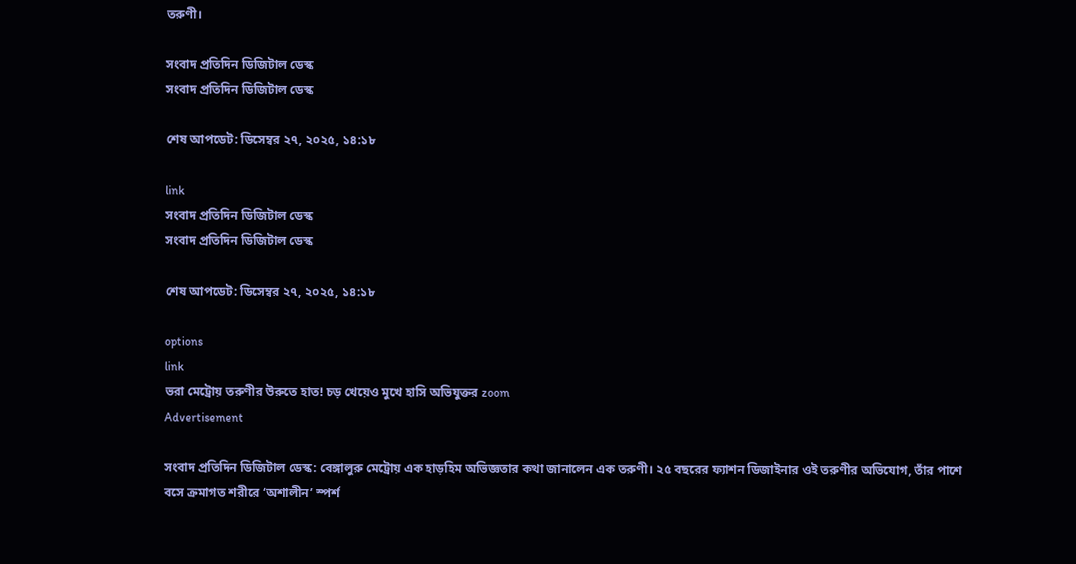তরুণী।

সংবাদ প্রতিদিন ডিজিটাল ডেস্ক
সংবাদ প্রতিদিন ডিজিটাল ডেস্ক

শেষ আপডেট: ডিসেম্বর ২৭, ২০২৫, ১৪:১৮

link
সংবাদ প্রতিদিন ডিজিটাল ডেস্ক
সংবাদ প্রতিদিন ডিজিটাল ডেস্ক

শেষ আপডেট: ডিসেম্বর ২৭, ২০২৫, ১৪:১৮

options
link
ভরা মেট্রোয় তরুণীর উরুতে হাত! চড় খেয়েও মুখে হাসি অভিযুক্তর zoom
Advertisement

সংবাদ প্রতিদিন ডিজিটাল ডেস্ক: বেঙ্গালুরু মেট্রোয় এক হাড়হিম অভিজ্ঞতার কথা জানালেন এক তরুণী। ২৫ বছরের ফ্যাশন ডিজাইনার ওই তরুণীর অভিযোগ, তাঁর পাশে বসে ক্রমাগত শরীরে ‘অশালীন’ স্পর্শ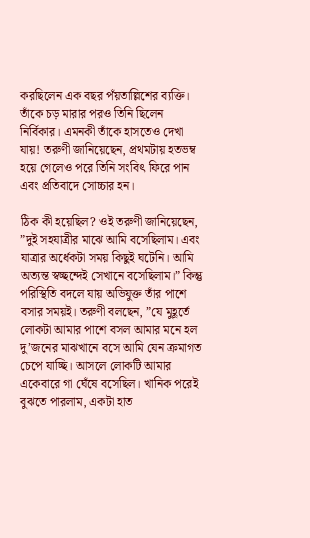করছিলেন এক বছর পঁয়তাল্লিশের ব্যক্তি। তাঁকে চড় মারার পরও তিনি ছিলেন নির্বিকার। এমনকী তাঁকে হাসতেও দেখা যায়! তরুণী জানিয়েছেন, প্রথমটায় হতভম্ব হয়ে গেলেও পরে তিনি সংবিৎ ফিরে পান এবং প্রতিবাদে সোচ্চার হন।

ঠিক কী হয়েছিল? ওই তরুণী জানিয়েছেন, ”দুই সহযাত্রীর মাঝে আমি বসেছিলাম। এবং যাত্রার অর্ধেকটা সময় কিছুই ঘটেনি। আমি অত্যন্ত স্বচ্ছন্দেই সেখানে বসেছিলাম।” কিন্তু পরিস্থিতি বদলে যায় অভিযুক্ত তাঁর পাশে বসার সময়ই। তরুণী বলছেন, ”যে মুহূর্তে লোকটা আমার পাশে বসল আমার মনে হল দু’জনের মাঝখানে বসে আমি যেন ক্রমাগত চেপে যাচ্ছি। আসলে লোকটি আমার একেবারে গা ঘেঁষে বসেছিল। খানিক পরেই বুঝতে পারলাম, একটা হাত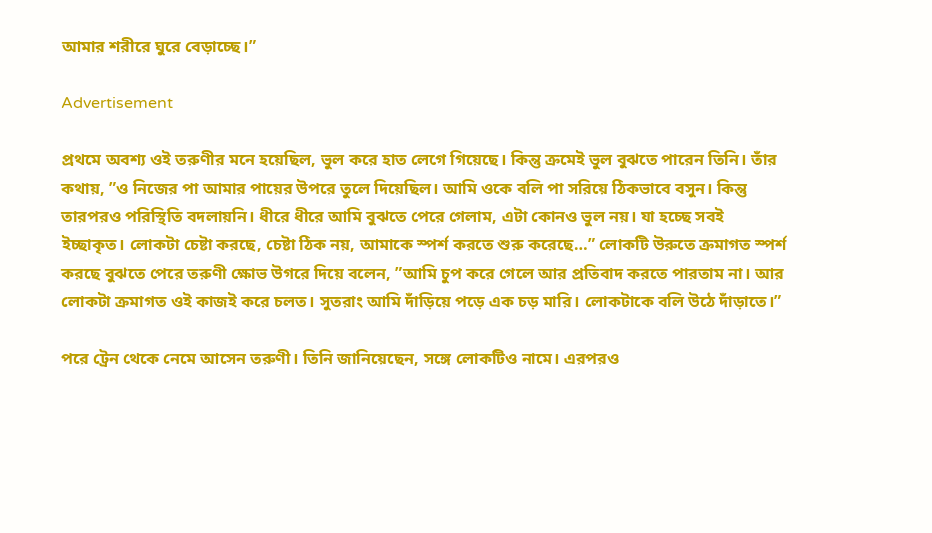আমার শরীরে ঘুরে বেড়াচ্ছে।”

Advertisement

প্রথমে অবশ্য ওই তরুণীর মনে হয়েছিল, ভুল করে হাত লেগে গিয়েছে। কিন্তু ক্রমেই ভুল বুঝতে পারেন তিনি। তাঁর কথায়, ”ও নিজের পা আমার পায়ের উপরে তুলে দিয়েছিল। আমি ওকে বলি পা সরিয়ে ঠিকভাবে বসুন। কিন্তু তারপরও পরিস্থিতি বদলায়নি। ধীরে ধীরে আমি বুঝতে পেরে গেলাম, এটা কোনও ভুল নয়। যা হচ্ছে সবই ইচ্ছাকৃত। লোকটা চেষ্টা করছে, চেষ্টা ঠিক নয়, আমাকে স্পর্শ করতে শুরু করেছে…” লোকটি উরুতে ক্রমাগত স্পর্শ করছে বুঝতে পেরে তরুণী ক্ষোভ উগরে দিয়ে বলেন, ”আমি চুপ করে গেলে আর প্রতিবাদ করতে পারতাম না। আর লোকটা ক্রমাগত ওই কাজই করে চলত। সুতরাং আমি দাঁড়িয়ে পড়ে এক চড় মারি। লোকটাকে বলি উঠে দাঁড়াতে।”

পরে ট্রেন থেকে নেমে আসেন তরুণী। তিনি জানিয়েছেন, সঙ্গে লোকটিও নামে। এরপরও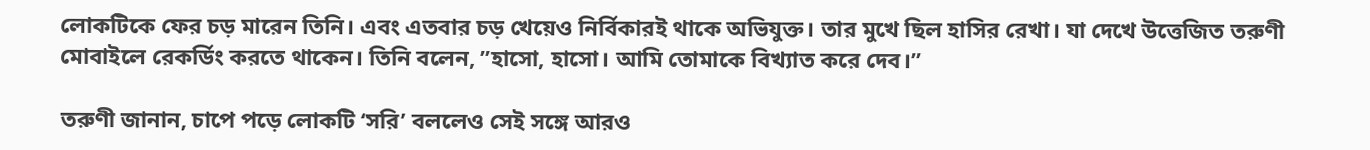লোকটিকে ফের চড় মারেন তিনি। এবং এতবার চড় খেয়েও নির্বিকারই থাকে অভিযুক্ত। তার মুখে ছিল হাসির রেখা। যা দেখে উত্তেজিত তরুণী মোবাইলে রেকর্ডিং করতে থাকেন। তিনি বলেন, ”হাসো, হাসো। আমি তোমাকে বিখ্যাত করে দেব।”

তরুণী জানান, চাপে পড়ে লোকটি ‘সরি’ বললেও সেই সঙ্গে আরও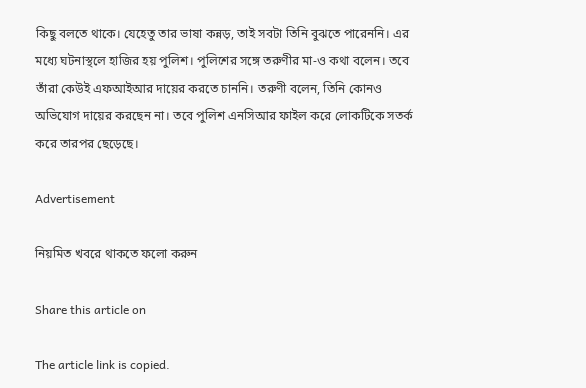কিছু বলতে থাকে। যেহেতু তার ভাষা কন্নড়, তাই সবটা তিনি বুঝতে পারেননি। এর মধ্যে ঘটনাস্থলে হাজির হয় পুলিশ। পুলিশের সঙ্গে তরুণীর মা-ও কথা বলেন। তবে তাঁরা কেউই এফআইআর দায়ের করতে চাননি। তরুণী বলেন, তিনি কোনও অভিযোগ দায়ের করছেন না। তবে পুলিশ এনসিআর ফাইল করে লোকটিকে সতর্ক করে তারপর ছেড়েছে।

Advertisement

নিয়মিত খবরে থাকতে ফলো করুন

Share this article on

The article link is copied.